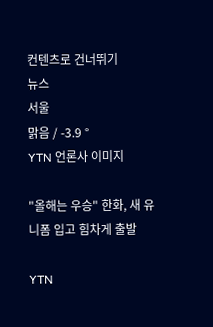컨텐츠로 건너뛰기
뉴스
서울
맑음 / -3.9 °
YTN 언론사 이미지

"올해는 우승" 한화, 새 유니폼 입고 힘차게 출발

YTN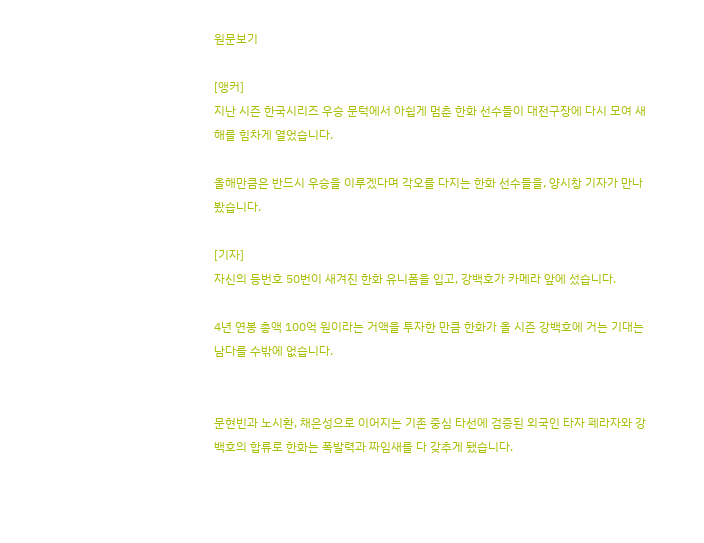원문보기

[앵커]
지난 시즌 한국시리즈 우승 문턱에서 아쉽게 멈춘 한화 선수들이 대전구장에 다시 모여 새해를 힘차게 열었습니다.

올해만큼은 반드시 우승을 이루겠다며 각오를 다지는 한화 선수들을, 양시창 기자가 만나봤습니다.

[기자]
자신의 등번호 50번이 새겨진 한화 유니폼을 입고, 강백호가 카메라 앞에 섰습니다.

4년 연봉 총액 100억 원이라는 거액을 투자한 만큼 한화가 올 시즌 강백호에 거는 기대는 남다를 수밖에 없습니다.


문현빈과 노시환, 채은성으로 이어지는 기존 중심 타선에 검증된 외국인 타자 페라자와 강백호의 합류로 한화는 폭발력과 짜임새를 다 갖추게 됐습니다.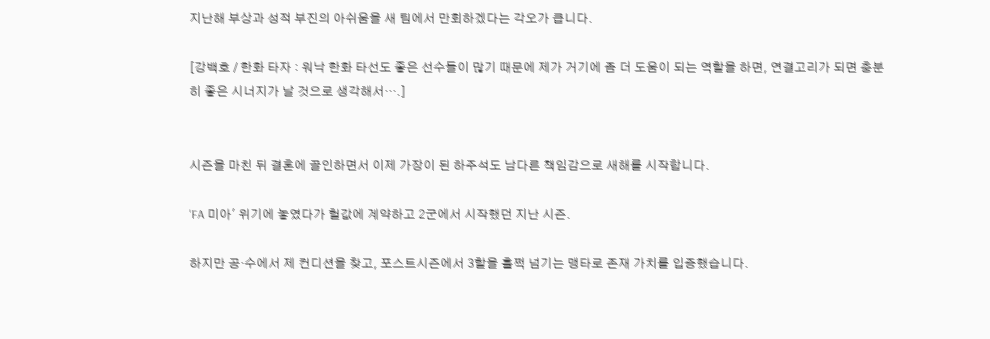지난해 부상과 성적 부진의 아쉬움을 새 팀에서 만회하겠다는 각오가 큽니다.

[강백호 / 한화 타자 : 워낙 한화 타선도 좋은 선수들이 많기 때문에 제가 거기에 좀 더 도움이 되는 역할을 하면, 연결고리가 되면 충분히 좋은 시너지가 날 것으로 생각해서….]


시즌을 마친 뒤 결혼에 골인하면서 이제 가장이 된 하주석도 남다른 책임감으로 새해를 시작합니다.

'FA 미아' 위기에 놓였다가 헐값에 계약하고 2군에서 시작했던 지난 시즌.

하지만 공·수에서 제 컨디션을 찾고, 포스트시즌에서 3할을 훌쩍 넘기는 맹타로 존재 가치를 입증했습니다.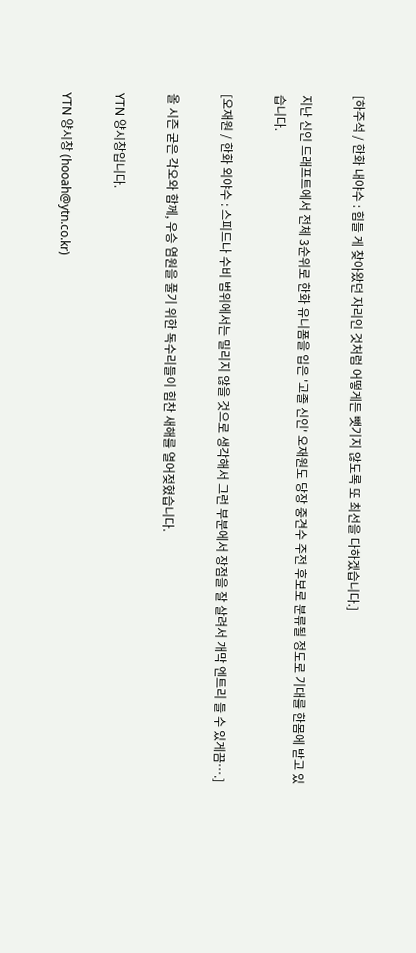[하주석 / 한화 내야수 : 힘들 게 찾아왔던 자리인 것처럼 어떻게든 뺏기지 않도록 또 최선을 다하겠습니다.]

지난 신인 드래프트에서 전체 3순위로 한화 유니폼을 입은 '고졸 신인' 오재원도 당장 중견수 주전 후보로 분류될 정도로 기대를 한몸에 받고 있습니다.

[오재원 / 한화 외야수 : 스피드나 수비 범위에서는 밀리지 않을 것으로 생각해서 그런 부분에서 장점을 잘 살려서 개막 엔트리 들 수 있게끔….]

올 시즌 굳은 각오와 함께, 우승 염원을 풀기 위한 독수리들이 힘찬 새해를 열어젖혔습니다.

YTN 양시창입니다.

YTN 양시창 (hooah@ytn.co.kr)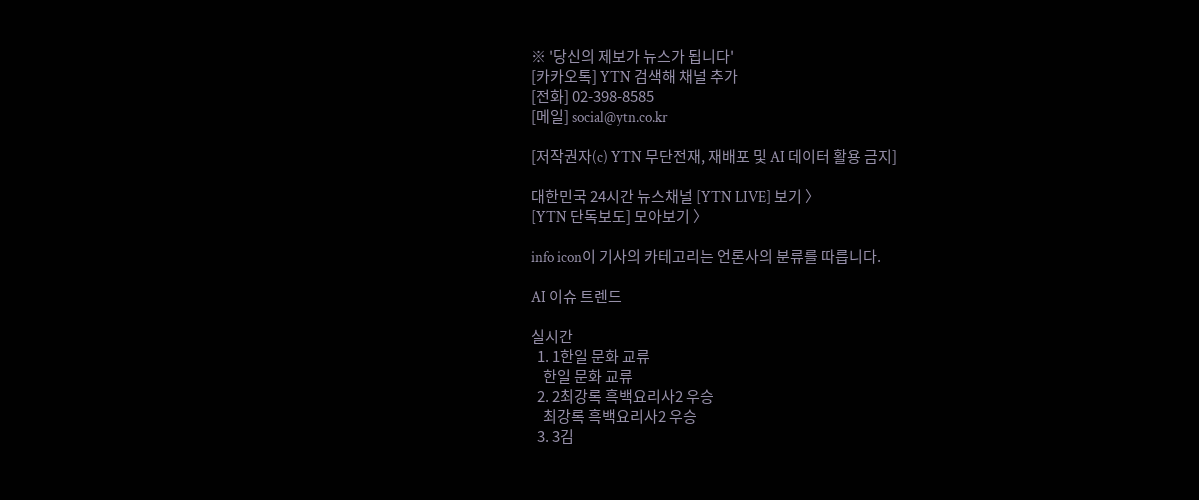※ '당신의 제보가 뉴스가 됩니다'
[카카오톡] YTN 검색해 채널 추가
[전화] 02-398-8585
[메일] social@ytn.co.kr

[저작권자(c) YTN 무단전재, 재배포 및 AI 데이터 활용 금지]

대한민국 24시간 뉴스채널 [YTN LIVE] 보기 〉
[YTN 단독보도] 모아보기 〉

info icon이 기사의 카테고리는 언론사의 분류를 따릅니다.

AI 이슈 트렌드

실시간
  1. 1한일 문화 교류
    한일 문화 교류
  2. 2최강록 흑백요리사2 우승
    최강록 흑백요리사2 우승
  3. 3김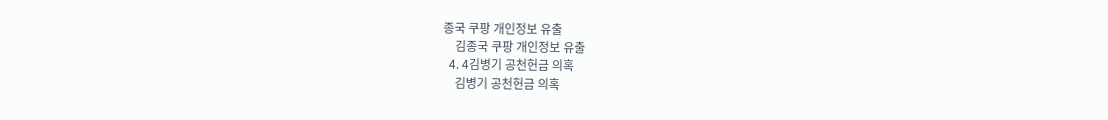종국 쿠팡 개인정보 유출
    김종국 쿠팡 개인정보 유출
  4. 4김병기 공천헌금 의혹
    김병기 공천헌금 의혹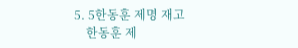5. 5한동훈 제명 재고
    한동훈 제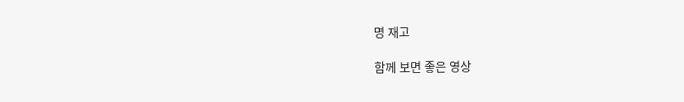명 재고

함께 보면 좋은 영상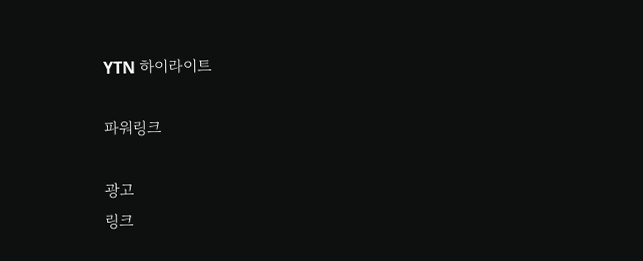YTN 하이라이트

파워링크

광고
링크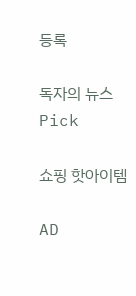등록

독자의 뉴스 Pick

쇼핑 핫아이템

AD